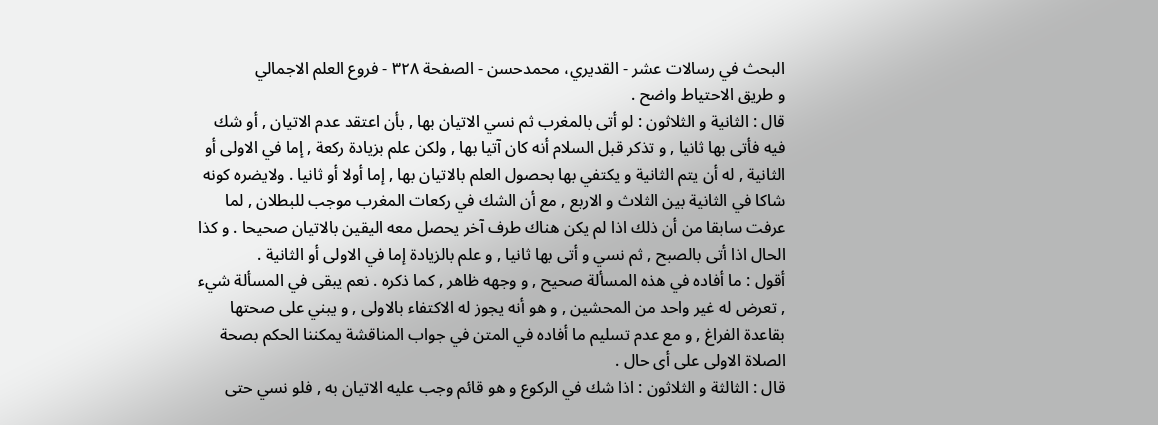البحث في رسالات عشر - القدیري، محمدحسن - الصفحة ٣٢٨ - فروع العلم الاجمالي
و طريق الاحتياط واضح .
قال : الثانية و الثلاثون : لو أتى بالمغرب ثم نسي الاتيان بها , بأن اعتقد عدم الاتيان , أو شك فيه فأتى بها ثانيا , و تذكر قبل السلام أنه كان آتيا بها , ولكن علم بزيادة ركعة , إما في الاولى أو الثانية , له أن يتم الثانية و يكتفي بها بحصول العلم بالاتيان بها , إما أولا أو ثانيا . ولايضره كونه شاكا في الثانية بين الثلاث و الاربع , مع أن الشك في ركعات المغرب موجب للبطلان , لما عرفت سابقا من أن ذلك اذا لم يكن هناك طرف آخر يحصل معه اليقين بالاتيان صحيحا . و كذا الحال اذا أتى بالصبح , ثم نسي و أتى بها ثانيا , و علم بالزيادة إما في الاولى أو الثانية .
أقول : ما أفاده في هذه المسألة صحيح , و وجهه ظاهر , كما ذكره . نعم يبقى في المسألة شيء , تعرض له غير واحد من المحشين , و هو أنه يجوز له الاكتفاء بالاولى , و يبني على صحتها بقاعدة الفراغ , و مع عدم تسليم ما أفاده في المتن في جواب المناقشة يمكننا الحكم بصحة الصلاة الاولى على أى حال .
قال : الثالثة و الثلاثون : اذا شك في الركوع و هو قائم وجب عليه الاتيان به , فلو نسي حتى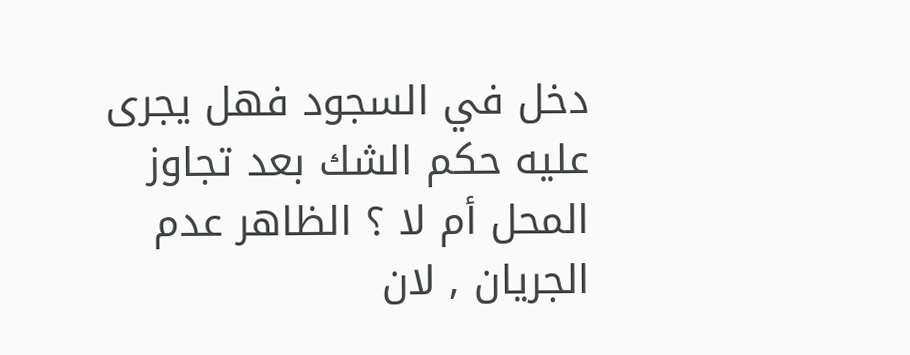دخل في السجود فهل يجرى عليه حكم الشك بعد تجاوز المحل أم لا ؟ الظاهر عدم الجريان , لان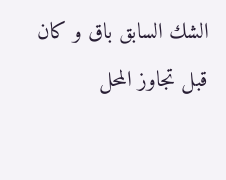الشك السابق باق و كان قبل تجاوز المحل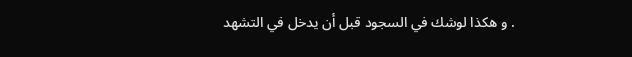. و هكذا لوشك في السجود قبل أن يدخل في التشهد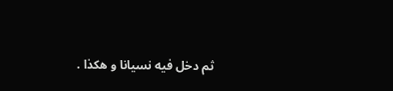ثم دخل فيه نسيانا و هكذا .